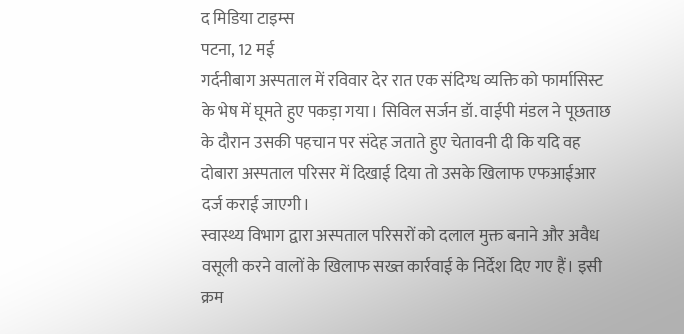द मिडिया टाइम्स
पटना, 12 मई
गर्दनीबाग अस्पताल में रविवार देर रात एक संदिग्ध व्यक्ति को फार्मासिस्ट के भेष में घूमते हुए पकड़ा गया। सिविल सर्जन डॉ. वाईपी मंडल ने पूछताछ के दौरान उसकी पहचान पर संदेह जताते हुए चेतावनी दी कि यदि वह दोबारा अस्पताल परिसर में दिखाई दिया तो उसके खिलाफ एफआईआर दर्ज कराई जाएगी।
स्वास्थ्य विभाग द्वारा अस्पताल परिसरों को दलाल मुक्त बनाने और अवैध वसूली करने वालों के खिलाफ सख्त कार्रवाई के निर्देश दिए गए हैं। इसी क्रम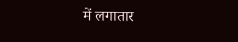में लगातार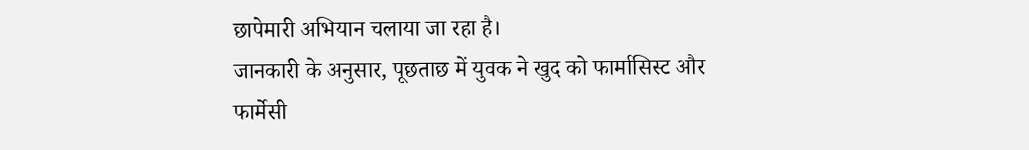छापेमारी अभियान चलाया जा रहा है।
जानकारी के अनुसार, पूछताछ में युवक ने खुद को फार्मासिस्ट और फार्मेसी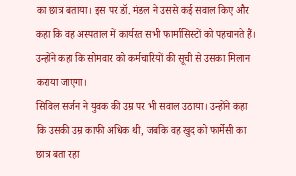का छात्र बताया। इस पर डॉ. मंडल ने उससे कई सवाल किए और कहा कि वह अस्पताल में कार्यरत सभी फार्मासिस्टों को पहचानते हैं। उन्होंने कहा कि सोमवार को कर्मचारियों की सूची से उसका मिलान कराया जाएगा।
सिविल सर्जन ने युवक की उम्र पर भी सवाल उठाया। उन्होंने कहा कि उसकी उम्र काफी अधिक थी, जबकि वह खुद को फार्मेसी का छात्र बता रहा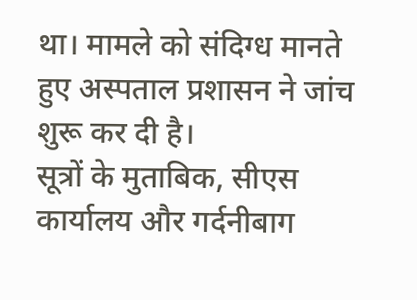था। मामले को संदिग्ध मानते हुए अस्पताल प्रशासन ने जांच शुरू कर दी है।
सूत्रों के मुताबिक, सीएस कार्यालय और गर्दनीबाग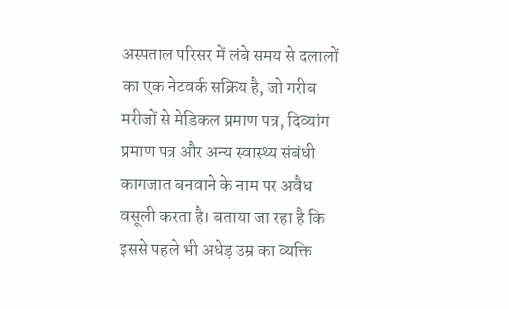अस्पताल परिसर में लंबे समय से दलालों का एक नेटवर्क सक्रिय है, जो गरीब मरीजों से मेडिकल प्रमाण पत्र, दिव्यांग प्रमाण पत्र और अन्य स्वास्थ्य संबंधी कागजात बनवाने के नाम पर अवैध वसूली करता है। बताया जा रहा है कि इससे पहले भी अधेड़ उम्र का व्यक्ति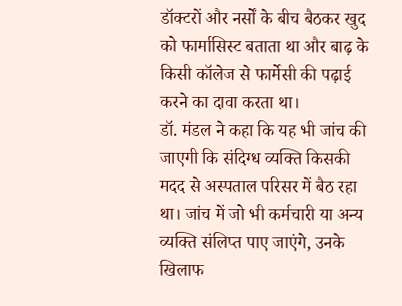डॉक्टरों और नर्सों के बीच बैठकर खुद को फार्मासिस्ट बताता था और बाढ़ के किसी कॉलेज से फार्मेसी की पढ़ाई करने का दावा करता था।
डॉ. मंडल ने कहा कि यह भी जांच की जाएगी कि संदिग्ध व्यक्ति किसकी मदद से अस्पताल परिसर में बैठ रहा था। जांच में जो भी कर्मचारी या अन्य व्यक्ति संलिप्त पाए जाएंगे, उनके खिलाफ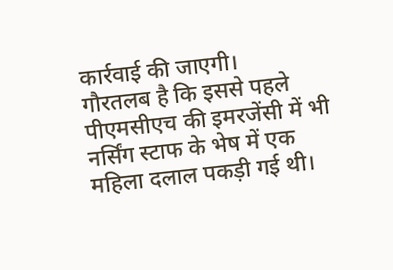कार्रवाई की जाएगी।
गौरतलब है कि इससे पहले पीएमसीएच की इमरजेंसी में भी नर्सिंग स्टाफ के भेष में एक महिला दलाल पकड़ी गई थी।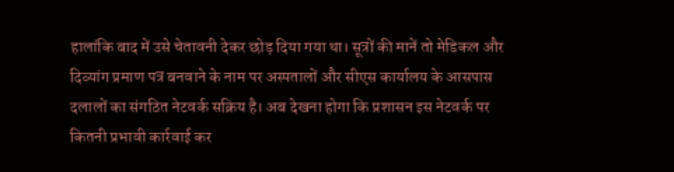हालांकि बाद में उसे चेतावनी देकर छोड़ दिया गया था। सूत्रों की मानें तो मेडिकल और दिव्यांग प्रमाण पत्र बनवाने के नाम पर अस्पतालों और सीएस कार्यालय के आसपास दलालों का संगठित नेटवर्क सक्रिय है। अब देखना होगा कि प्रशासन इस नेटवर्क पर कितनी प्रभावी कार्रवाई कर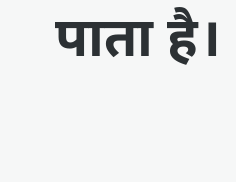पाता है।